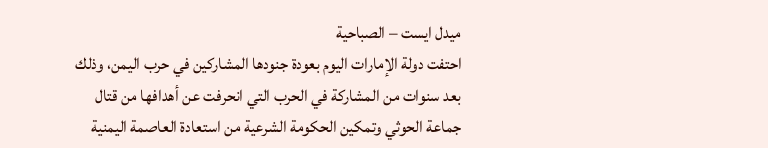ميدل ايست – الصباحية
احتفت دولة الإمارات اليوم بعودة جنودها المشاركين في حرب اليمن، وذلك بعد سنوات من المشاركة في الحرب التي انحرفت عن أهدافها من قتال جماعة الحوثي وتمكين الحكومة الشرعية من استعادة العاصمة اليمنية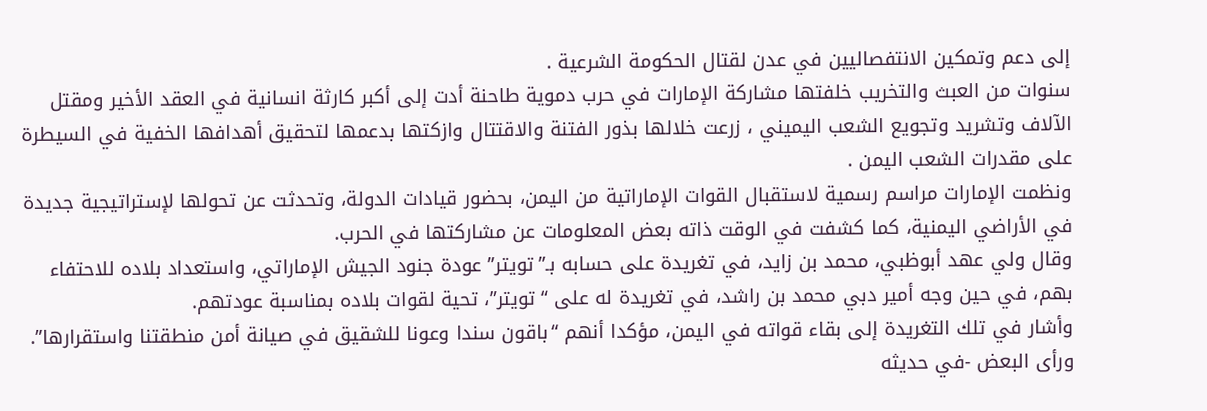إلى دعم وتمكين الانتفصاليين في عدن لقتال الحكومة الشرعية .
سنوات من العبث والتخريب خلفتها مشاركة الإمارات في حرب دموية طاحنة أدت إلى أكبر كارثة انسانية في العقد الأخير ومقتل الآلاف وتشريد وتجويع الشعب اليميني ، زرعت خلالها بذور الفتنة والاقتتال وازكتها بدعمها لتحقيق أهدافها الخفية في السيطرة على مقدرات الشعب اليمن .
ونظمت الإمارات مراسم رسمية لاستقبال القوات الإماراتية من اليمن، بحضور قيادات الدولة، وتحدثت عن تحولها لإستراتيجية جديدة في الأراضي اليمنية، كما كشفت في الوقت ذاته بعض المعلومات عن مشاركتها في الحرب.
وقال ولي عهد أبوظبي، محمد بن زايد، في تغريدة على حسابه بـ”تويتر” عودة جنود الجيش الإماراتي، واستعداد بلاده للاحتفاء بهم، في حين وجه أمير دبي محمد بن راشد، في تغريدة له على “تويتر”، تحية لقوات بلاده بمناسبة عودتهم.
وأشار في تلك التغريدة إلى بقاء قواته في اليمن، مؤكدا أنهم “باقون سندا وعونا للشقيق في صيانة أمن منطقتنا واستقرارها”.
ورأى البعض -في حديثه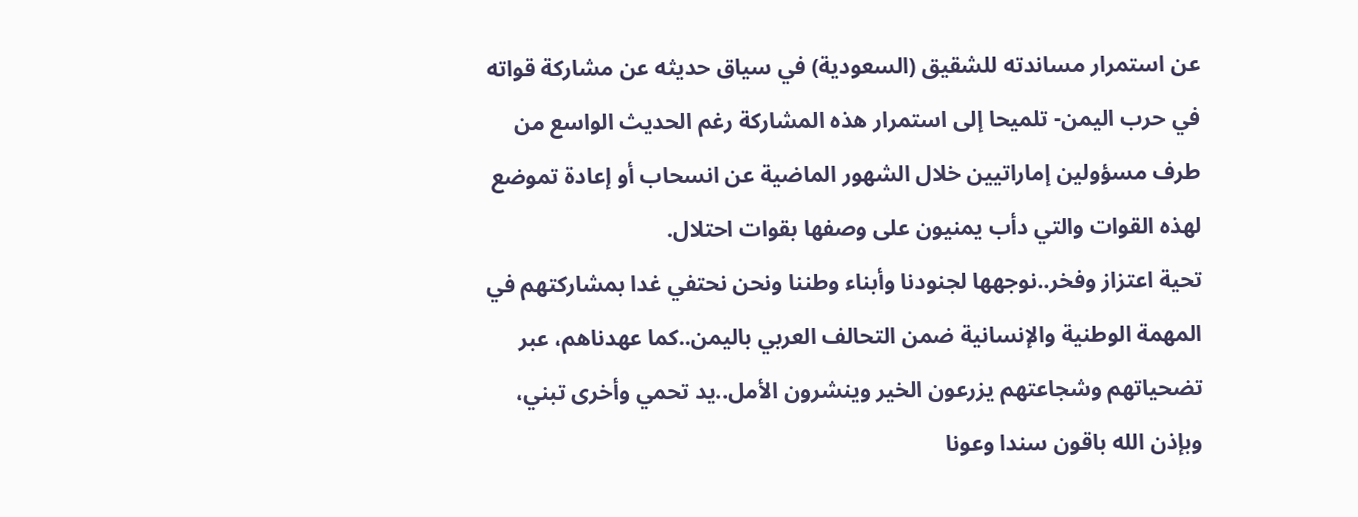عن استمرار مساندته للشقيق (السعودية) في سياق حديثه عن مشاركة قواته في حرب اليمن- تلميحا إلى استمرار هذه المشاركة رغم الحديث الواسع من طرف مسؤولين إماراتيين خلال الشهور الماضية عن انسحاب أو إعادة تموضع لهذه القوات والتي دأب يمنيون على وصفها بقوات احتلال.
تحية اعتزاز وفخر..نوجهها لجنودنا وأبناء وطننا ونحن نحتفي غدا بمشاركتهم في المهمة الوطنية والإنسانية ضمن التحالف العربي باليمن..كما عهدناهم، عبر تضحياتهم وشجاعتهم يزرعون الخير وينشرون الأمل..يد تحمي وأخرى تبني، وبإذن الله باقون سندا وعونا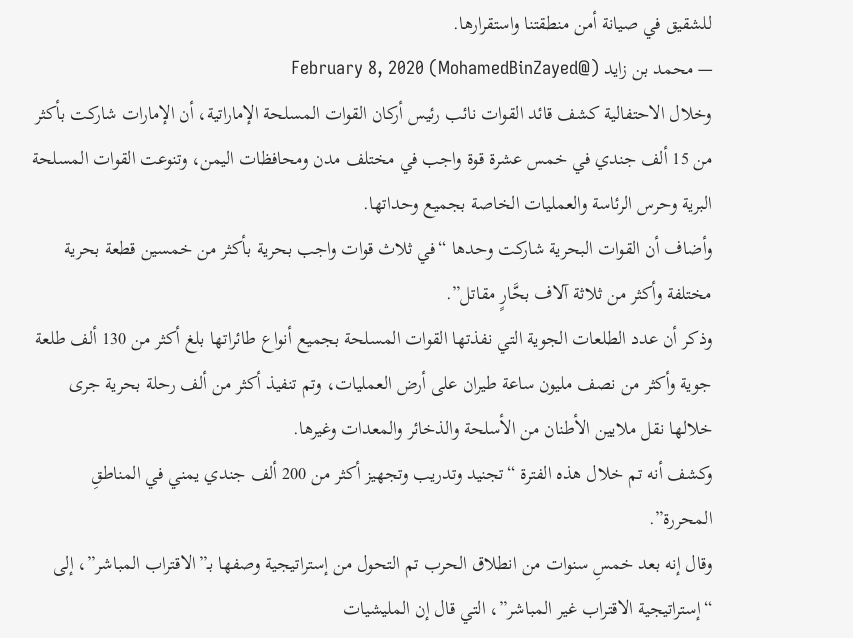للشقيق في صيانة أمن منطقتنا واستقرارها.
— محمد بن زايد (@MohamedBinZayed) February 8, 2020
وخلال الاحتفالية كشف قائد القوات نائب رئيس أركان القوات المسلحة الإماراتية، أن الإمارات شاركت بأكثر من 15 ألف جندي في خمس عشرة قوة واجب في مختلف مدن ومحافظات اليمن، وتنوعت القوات المسلحة البرية وحرس الرئاسة والعمليات الخاصة بجميع وحداتها.
وأضاف أن القوات البحرية شاركت وحدها “في ثلاث قوات واجب بحرية بأكثر من خمسين قطعة بحرية مختلفة وأكثر من ثلاثة آلاف بحَّارٍ مقاتل”.
وذكر أن عدد الطلعات الجوية التي نفذتها القوات المسلحة بجميع أنواع طائراتها بلغ أكثر من 130 ألف طلعة جوية وأكثر من نصف مليون ساعة طيران على أرض العمليات، وتم تنفيذ أكثر من ألف رحلة بحرية جرى خلالها نقل ملايين الأطنان من الأسلحة والذخائر والمعدات وغيرها.
وكشف أنه تم خلال هذه الفترة “تجنيد وتدريب وتجهيز أكثر من 200 ألف جندي يمني في المناطقِ المحررة”.
وقال إنه بعد خمسِ سنوات من انطلاق الحرب تم التحول من إستراتيجية وصفها بـ”الاقتراب المباشر”، إلى “إستراتيجية الاقتراب غير المباشر”، التي قال إن المليشيات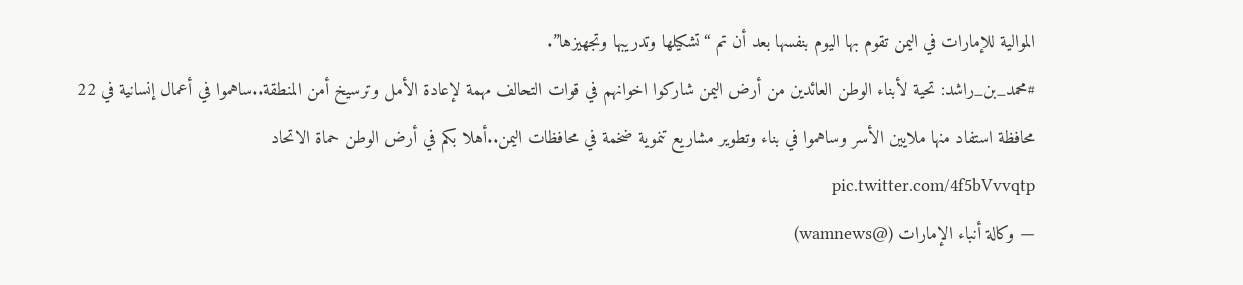الموالية للإمارات في اليمن تقوم بها اليوم بنفسها بعد أن تم “تشكيلها وتدريبها وتجهيزها”.
#محمد_بن_راشد: تحية لأبناء الوطن العائدين من أرض اليمن شاركوا اخوانهم في قوات التحالف مهمة لإعادة الأمل وترسيخ أمن المنطقة..ساهموا في أعمال إنسانية في 22 محافظة استفاد منها ملايين الأسر وساهموا في بناء وتطوير مشاريع تنموية ضخمة في محافظات اليمن..أهلا بكم في أرض الوطن حماة الاتحاد pic.twitter.com/4f5bVvvqtp
— وكالة أنباء الإمارات (@wamnews)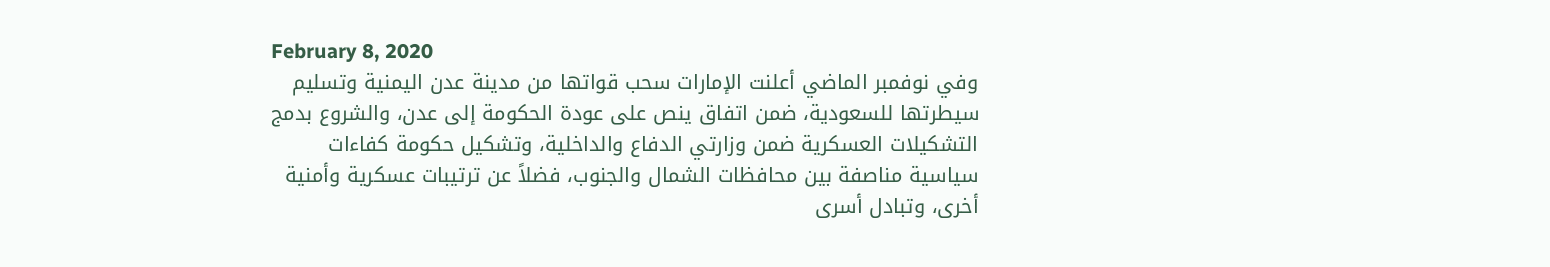February 8, 2020
وفي نوفمبر الماضي أعلنت الإمارات سحب قواتها من مدينة عدن اليمنية وتسليم سيطرتها للسعودية، ضمن اتفاق ينص على عودة الحكومة إلى عدن، والشروع بدمج التشكيلات العسكرية ضمن وزارتي الدفاع والداخلية، وتشكيل حكومة كفاءات سياسية مناصفة بين محافظات الشمال والجنوب، فضلاً عن ترتيبات عسكرية وأمنية أخرى، وتبادل أسرى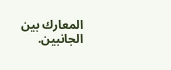المعارك بين الجانبين.